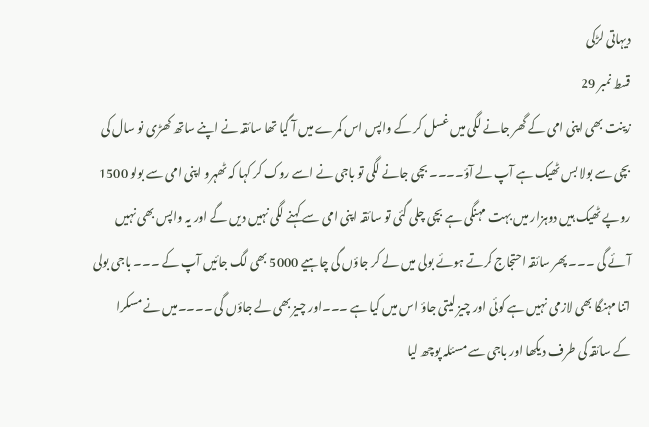دیہاتی لڑکی
قسط نمبر 29
زینت بھی اپنی امی کے گھر جانے لگی میں غسل کر کے واپس اس کمرے میں آ گیا تھا سائقہ نے اپنے ساتھ کھڑی نو سال کی بچی سے بولا بس ٹھیک ہے آپ لے آؤ۔۔۔۔ بچی جانے لگی تو باجی نے اسے روک کر کہا کہ ٹھہرو اپنی امی سے بولو 1500 روپے ٹھیک ہیں دوہزار میں بہت مہنگی ہے بچی چلی گئی تو سائقہ اپنی امی سے کہنے لگی نہیں دیں گے اور یہ واپس بھی نہیں آئے گی ۔۔۔ پھر سائقہ احتجاج کرتے ہوئے بولی میں لے کر جاؤں گی چاہیے 5000 بھی لگ جائیں آپ کے ۔۔۔ باجی بولی اتنا مہنگا بھی لازمی نہیں ہے کوئی اور چیز لیتی جاؤ اس میں کیا ہے ۔۔۔اور چیز بھی لے جاؤں گی ۔۔۔۔میں نے مسکرا کے سائقہ کی طرف دیکھا اور باجی سے مسئلہ پوچھ لیا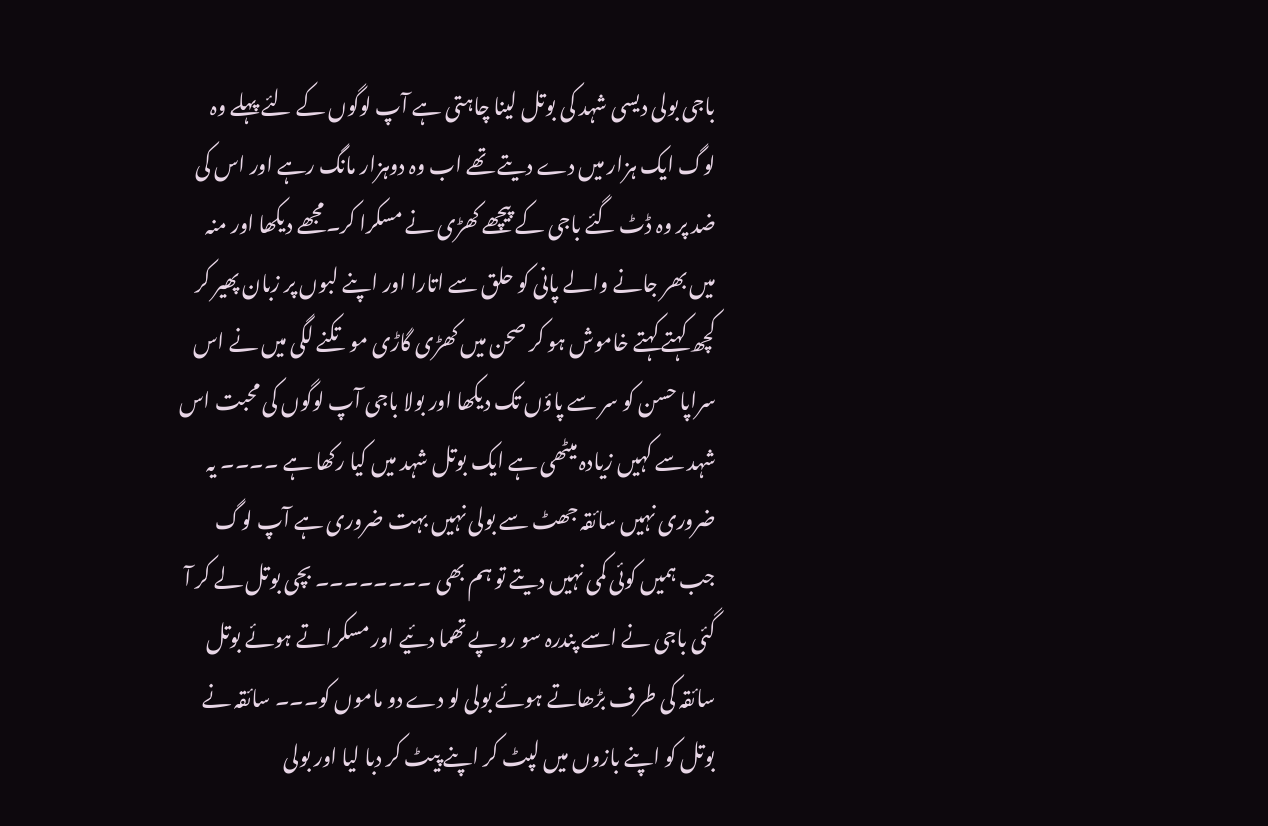باجی بولی دیسی شہد کی بوتل لینا چاہتی ہے آپ لوگوں کے لئے پہلے وہ لوگ ایک ہزار میں دے دیتے تھے اب وہ دوہزار مانگ رہے اور اس کی ضد پر وہ ڈٹ گئے باجی کے پیچھے کھڑی نے مسکرا کر۔مجھے دیکھا اور منہ میں بھر جانے والے پانی کو حلق سے اتارا اور اپنے لبوں پر زبان پھیر کر کچھ کہتے کہتے خاموش ہو کر صحن میں کھڑی گاڑی مو تکنے لگی میں نے اس سراپا حسن کو سر سے پاؤں تک دیکھا اور بولا باجی آپ لوگوں کی محبت اس شہد سے کہیں زیادہ میٹھی ہے ایک بوتل شہد میں کیا رکھا ہے ۔۔۔۔ یہ ضروری نہیں سائقہ جھٹ سے بولی نہیں بہت ضروری ہے آپ لوگ جب ہمیں کوئی کمی نہیں دیتے تو ہم بھی ۔۔۔۔۔۔۔۔ بچی بوتل لے کر آ گئی باجی نے اسے پندرہ سو روپے تھما دئیے اور مسکراتے ہوئے بوتل سائقہ کی طرف بڑھاتے ہوئے بولی لو دے دو ماموں کو۔۔۔ سائقہ نے بوتل کو اپنے بازوں میں لپٹ کر اپنے پیٹ کر دبا لیا اور بولی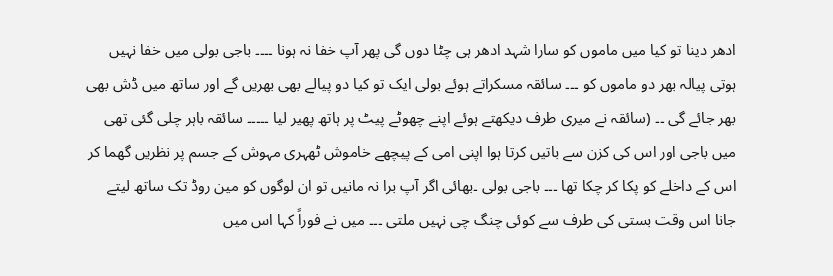ادھر دینا تو کیا میں ماموں کو سارا شہد ادھر ہی چٹا دوں گی پھر آپ خفا نہ ہونا ۔۔۔۔ باجی بولی میں خفا نہیں ہوتی پیالہ بھر دو ماموں کو ۔۔۔ سائقہ مسکراتے ہوئے بولی ایک تو کیا دو پیالے بھی بھریں گے اور ساتھ میں ڈش بھی بھر جائے گی ۔۔ (سائقہ نے میری طرف دیکھتے ہوئے اپنے چھوٹے پیٹ پر ہاتھ پھیر لیا ۔۔۔۔۔ سائقہ باہر چلی گئی تھی میں باجی اور اس کی کزن سے باتیں کرتا ہوا اپنی امی کے پیچھے خاموش ٹھہری مہوش کے جسم پر نظریں گھما کر اس کے داخلے کو پکا کر چکا تھا ۔۔۔ باجی بولی ۔بھائی اگر آپ برا نہ مانیں تو ان لوگوں کو مین روڈ تک ساتھ لیتے جانا اس وقت بستی کی طرف سے کوئی چنگ چی نہیں ملتی ۔۔۔ میں نے فوراً کہا اس میں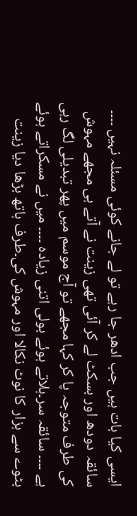ایسی کیا بات ہیں جب ادھر جا رہے تو لے جانے کوئی مسئلہ نہیں ۔۔۔۔ سائقہ دودھ اور بسکٹ لے کر آئی تھی زینت نے آتے ہی مجھے مہوش کی طرف متوجہ پا کر کہا مجھے تو آج موسم میں پھر تبدیلی لگ رہی ہے ۔۔۔۔ سائقہ سر۔ہلاتے ہوئے بولی اتنی زیادہ ۔۔۔۔ میں نے مسکراتے ہوئے بٹوے سے ہزار کا نوٹ نکالا اور مہوش کی۔طرف ہاتھ بڑھا دیا زینت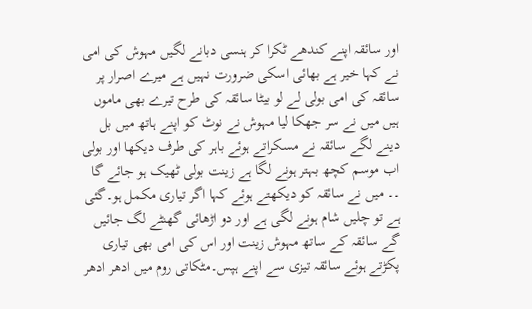اور سائقہ اپنے کندھے ٹکرا کر ہنسی دبانے لگیں مہوش کی امی نے کہا خیر ہے بھائی اسکی ضرورت نہیں ہے میرے اصرار پر سائقہ کی امی بولی لے لو بیٹا سائقہ کی طرح تیرے بھی ماموں ہیں میں نے سر جھکا لیا مہوش نے نوٹ کو اپنے ہاتھ میں بل دینے لگے سائقہ نے مسکراتے ہوئے باہر کی طرف دیکھا اور بولی اب موسم کچھ بہتر ہونے لگا ہے زینت بولی ٹھیک ہو جائے گا ۔۔ میں نے سائقہ کو دیکھتے ہوئے کہا اگر تیاری مکمل ہو۔گئی ہے تو چلیں شام ہونے لگی ہے اور دو اڑھائی گھنٹے لگ جائیں گے سائقہ کے ساتھ مہوش زینت اور اس کی امی بھی تیاری پکڑتے ہوئے سائقہ تیزی سے اپنے ہپس۔مٹکاتی روم میں ادھر ادھر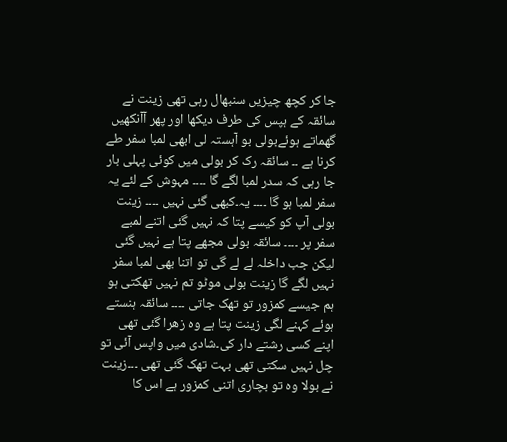جا کر کچھ چیزیں سنبھال رہی تھی زینت نے سائقہ کے ہپس کی طرف دیکھا اور پھر آآنکھیں گھماتے ہوئےبولی بو آہستہ لی ابھی لمبا سفر طے کرنا ہے ۔۔ سائقہ رک کر بولی میں کوئی پہلی بار جا رہی کہ سدر لمبا لگے گا ۔۔۔۔ مہوش کے لئے یہ سفر لمبا ہو گا ۔۔۔۔ یہ۔کبھی گئی نہیں ۔۔۔۔ زینت بولی آپ کو کیسے پتا کہ نہیں گئی اتنے لمبے سفر پر ۔۔۔۔ سائقہ بولی مجھے پتا ہے نہیں گئی لیکن جب داخلہ لے لے گی تو اتنا بھی لمبا سفر نہیں لگے گا زینت بولی موٹو تم نہیں تھکتی ہو ہم جیسے کمزور تو تھک جاتی ۔۔۔۔ سائقہ ہنستے ہوئے کہنے لگی زینت پتا ہے وہ زھرا گئی تھی اپنے کسی رشتے دار کی۔شادی میں واپس آئی تو چل نہیں سکتی تھی بہت تھک گئی تھی ۔۔۔زینت نے بولا وہ تو بچاری اتنی کمزور ہے اس کا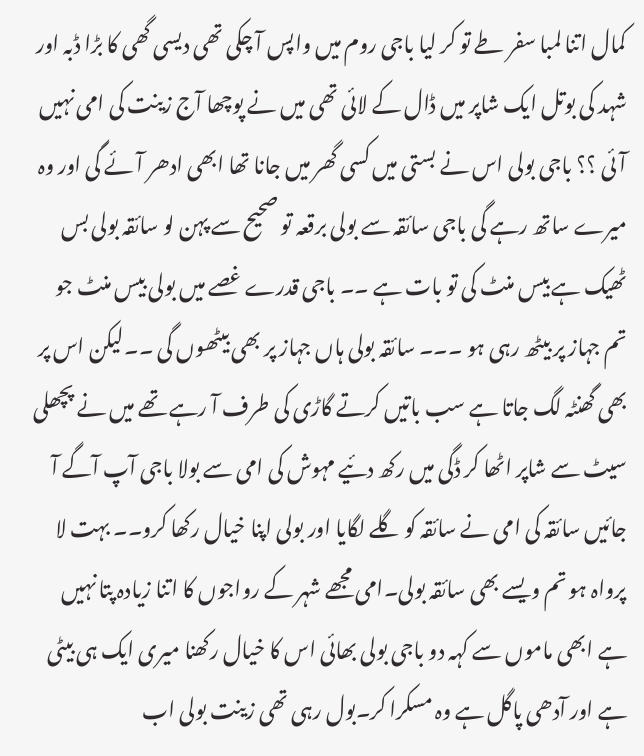کمال اتنا لمبا سفر طے تو کر لیا باجی روم میں واپس آ چکی تھی دیسی گھی کا بڑا ڈبہ اور شہد کی بوتل ایک شاپر میں ڈال کے لائی تھی میں نے پوچھا آج زینت کی امی نہیں آئی ؟؟ باجی بولی اس نے بستی میں کسی گھر میں جانا تھا ابھی ادھر آئے گی اور وہ میرے ساتھ رہے گی باجی سائقہ سے بولی برقعہ تو صحیح سے پہن لو سائقہ بولی بس ٹھیک ہے بیس منٹ کی تو بات ہے ۔۔ باجی قدرے غصے میں بولی بیس منٹ جو تم جہاز پر بیٹھ رہی ہو ۔۔۔ سائقہ بولی ہاں جہاز پر بھی بیٹھوں گی ۔۔لیکن اس پر بھی گھنٹہ لگ جاتا ہے سب باتیں کرتے گاڑی کی طرف آ رہے تھے میں نے پچھلی سیٹ سے شاپر اٹھا کر ڈگی میں رکھ دئیے مہوش کی امی سے بولا باجی آپ آگے آ جائیں سائقہ کی امی نے سائقہ کو گلے لگایا اور بولی اپنا خیال رکھا کرو۔۔ بہت لا پرواہ ہو تم ویسے بھی سائقہ بولی۔امی مجھے شہر کے رواجوں کا اتنا زیادہ پتا نہیں ہے ابھی ماموں سے کہہ دو باجی بولی بھائی اس کا خیال رکھنا میری ایک ہی بیٹی ہے اور آدھی پاگل ہے وہ مسکرا کر۔بول رہی تھی زینت بولی اب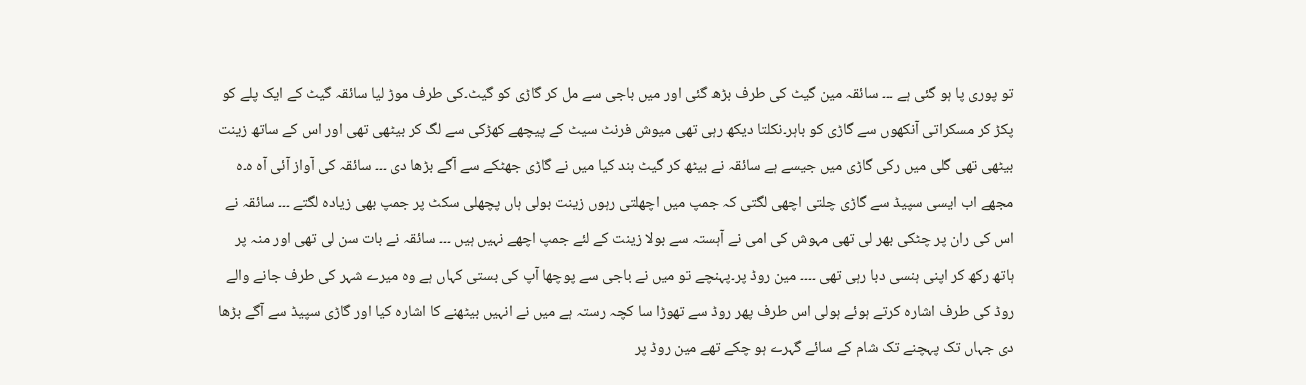تو پوری پا ہو گئی ہے ۔۔۔ سائقہ مین گیٹ کی طرف بڑھ گئی اور میں باجی سے مل کر گاڑی کو گیٹ۔کی طرف موڑ لیا سائقہ گیٹ کے ایک پلے کو پکڑ کر مسکراتی آنکھوں سے گاڑی کو باہر۔نکلتا دیکھ رہی تھی میوش فرنٹ سیٹ کے پیچھے کھڑکی سے لگ کر بیٹھی تھی اور اس کے ساتھ زینت بیٹھی تھی گلی میں رکی گاڑی میں جیسے ہے سائقہ نے بیٹھ کر گیٹ بند کیا میں نے گاڑی جھٹکے سے آگے بڑھا دی ۔۔۔ سائقہ کی آواز آئی آہ ہ۔ہ مجھے اب ایسی سپیڈ سے گاڑی چلتی اچھی لگتی کہ جمپ میں اچھلتی رہوں زینت بولی ہاں پچھلی سکٹ پر جمپ بھی زیادہ لگتے ۔۔۔ سائقہ نے اس کی ران پر چٹکی بھر لی تھی مہوش کی امی نے آہستہ سے بولا زینت کے لئے جمپ اچھے نہیں ہیں ۔۔۔ سائقہ نے بات سن لی تھی اور منہ پر ہاتھ رکھ کر اپنی ہنسی دبا رہی تھی ۔۔۔۔ مین روڈ پر۔پہنچے تو میں نے باجی سے پوچھا آپ کی بستی کہاں ہے وہ میرے شہر کی طرف جانے والے روڈ کی طرف اشارہ کرتے ہوئے ہولی اس طرف پھر روڈ سے تھوڑا سا کچہ رستہ ہے میں نے انہیں بیٹھنے کا اشارہ کیا اور گاڑی سپیڈ سے آگے بڑھا دی جہاں تک پہچنے تک شام کے سائے گہرے ہو چکے تھے مین روڈ پر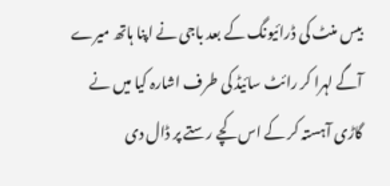بیس منٹ کی ڈرائیونگ کے بعد باجی نے اپنا ہاتھ میرے آگے لہرا کر رائٹ سائیڈ کی طرف اشارہ کیا میں نے گاڑی آہستہ کر کے اس کچے رستے پر ڈال دی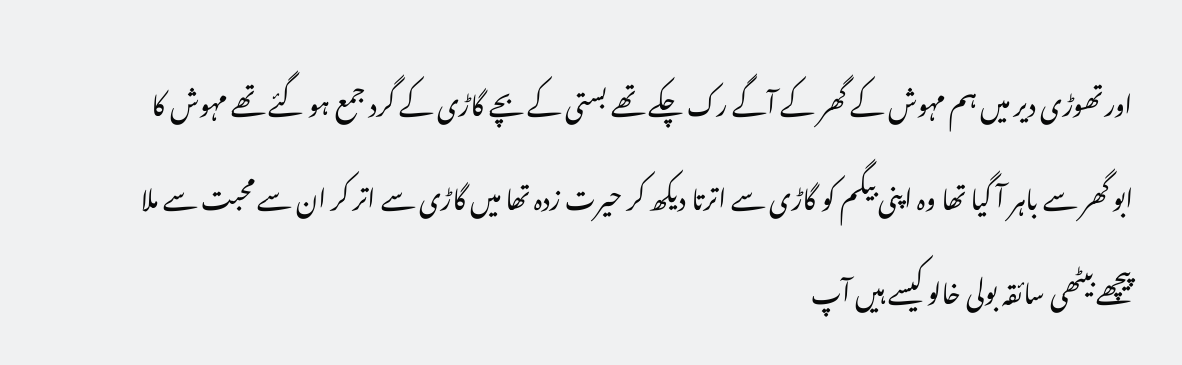اور تھوڑی دیر میں ہم مہوش کے گھر کے آگے رک چکے تھے بستی کے بچے گاڑی کے گرد جمع ہو گئے تھے مہوش کا ابو گھر سے باہر آ گیا تھا وہ اپنی بیگم کو گاڑی سے اترتا دیکھ کر حیرت زدہ تھا میں گاڑی سے اتر کر ان سے محبت سے ملا پیچھے بیٹھی سائقہ بولی خالو کیسے ہیں آپ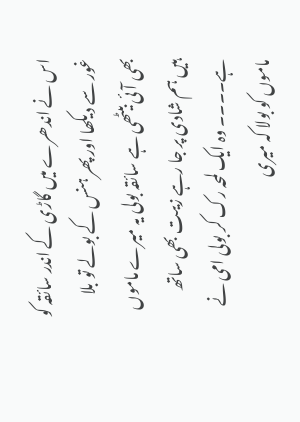اس نے اندھرے میں گاڑی کے اندر سائقہ کو غور سے دیکھا اور پھر ہنس کے بولے تو بلا بھی آئی بیٹھی ہے سائقہ بولی یہ میرے ماموں ہیں ہم شادی پر جا رہے زیںت بھی ساتھ ہے۔۔۔۔ وہ ایک لمحہ رک کر بولی امی نے ماموں کو بولا کہ میری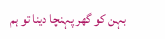بہن کو گھر پہنچا دینا تو ہم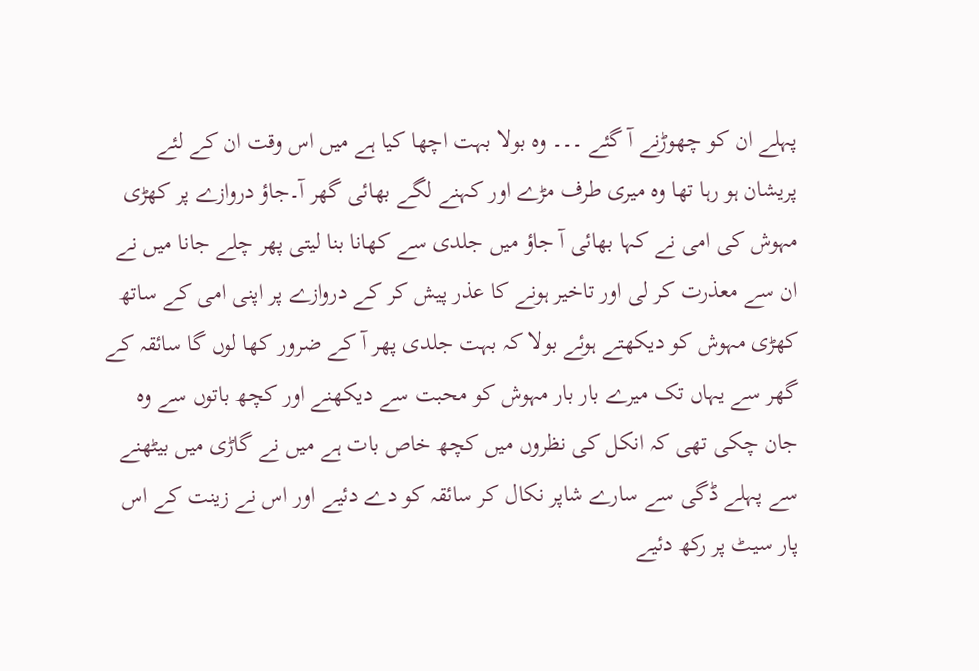پہلے ان کو چھوڑنے آ گئے ۔۔۔ وہ بولا بہت اچھا کیا ہے میں اس وقت ان کے لئے پریشان ہو رہا تھا وہ میری طرف مڑے اور کہنے لگے بھائی گھر آ۔جاؤ دروازے پر کھڑی مہوش کی امی نے کہا بھائی آ جاؤ میں جلدی سے کھانا بنا لیتی پھر چلے جانا میں نے ان سے معذرت کر لی اور تاخیر ہونے کا عذر پیش کر کے دروازے پر اپنی امی کے ساتھ کھڑی مہوش کو دیکھتے ہوئے بولا کہ بہت جلدی پھر آ کے ضرور کھا لوں گا سائقہ کے گھر سے یہاں تک میرے بار بار مہوش کو محبت سے دیکھنے اور کچھ باتوں سے وہ جان چکی تھی کہ انکل کی نظروں میں کچھ خاص بات ہے میں نے گاڑی میں بیٹھنے سے پہلے ڈگی سے سارے شاپر نکال کر سائقہ کو دے دئیے اور اس نے زینت کے اس پار سیٹ پر رکھ دئیے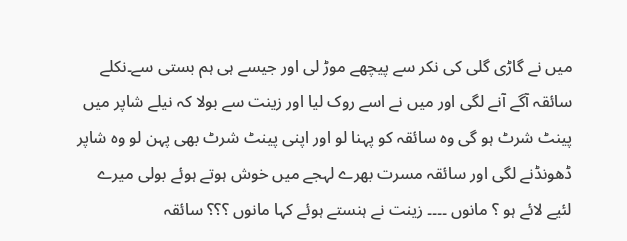میں نے گاڑی گلی کی نکر سے پیچھے موڑ لی اور جیسے ہی ہم بستی سے۔نکلے سائقہ آگے آنے لگی اور میں نے اسے روک لیا اور زینت سے بولا کہ نیلے شاپر میں پینٹ شرٹ ہو گی وہ سائقہ کو پہنا لو اور اپنی پینٹ شرٹ بھی پہن لو وہ شاپر ڈھونڈنے لگی اور سائقہ مسرت بھرے لہجے میں خوش ہوتے ہوئے بولی میرے لئیے لائے ہو ؟ مانوں ۔۔۔۔ زینت نے ہنستے ہوئے کہا مانوں ؟؟؟ سائقہ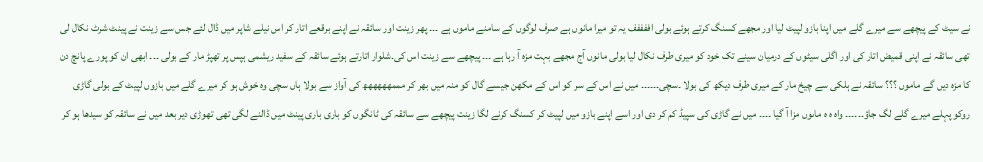نے سیٹ کے پیچھے سے میرے گلے میں اپنا بازو لپیٹ لیا اور مجھے کسنگ کرتے ہوئے بولی اففففف یہ تو میرا مانوں ہے صرف لوگوں کے سامنے ماموں ہے ۔۔۔ پھر زینت اور سائقہ نے اپنے برقعے اتار کر اس نیلے شاپر میں ڈال لئے جس سے زینت نے پینٹ شرٹ نکال لی تھی سائقہ نے اپنی قمیض اتار کی اور اگلی سیٹوں کے درمیان سینے تک خود کو میری طرف نکال لیا بولی مانوں آج مجھے بہت مزہ آ رہا ہے ۔۔۔ پیچھے سے زینت اس کی۔شلوار اتارتے ہوئے سائقہ کے سفید ریشمی ہپس پر تھپڑ مار کے بولی ۔۔۔ ابھی ان کو پورے پانچ دن کا مزہ دیں گے ماموں ؟؟؟ سائقہ نے ہلکی سے چیخ مار کے میری طرف دیکھ کی بولا ۔سچی۔۔۔۔۔۔ میں نے اس کے سر کو اس کے مکھن جیسے گال کو منہ میں بھر کر مممھھھھھھ کی آواز سے بولا ہاں سچی وہ خوش ہو کر میرے گلے میں بازوں لپیٹ کے بولی گاڑی روکو پہلے میرے گلے لگ جاؤ۔۔۔۔۔۔ واہ ہ ہ ماںوں مزا آ گیا ۔۔۔۔ میں نے گاڑی کی سپیڈ کم کر دی اور اسے اپنے بازو میں لپیٹ کر کسنگ کرنے لگا زینت پیچھے سے سائقہ کی ٹانگوں کو باری باری پینٹ میں ڈالنے لگی تھی تھوڑی دیر بعد میں نے سائقہ کو سیدھا ہو کر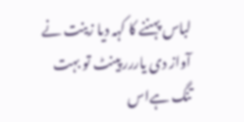لباس پہننے کا کہہ دیا زینت نے آواز دی یاررر پینٹ تو بہت تنگ ہےاس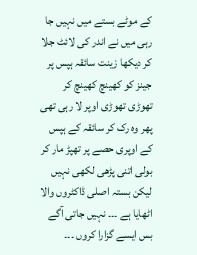کے موٹے بستے میں نہیں جا رہی میں نے اندر کی لائٹ جلا کر دیکھا زینت سائقہ ہپس پر جینز کو کھینچ کھینچ کر تھوڑی تھوڑی اوپر لا رہی تھی پھر وہ رک کر سائقہ کے ہپس کے اوپری حصے پر تھپڑ مار کر بولی اتنی پڑھی لکھی نہیں لیکن بستہ اصلی ڈاکٹروں والا اٹھایا ہے ۔۔۔ نہیں جاتی آگے بس ایسے گزارا کروں ۔۔۔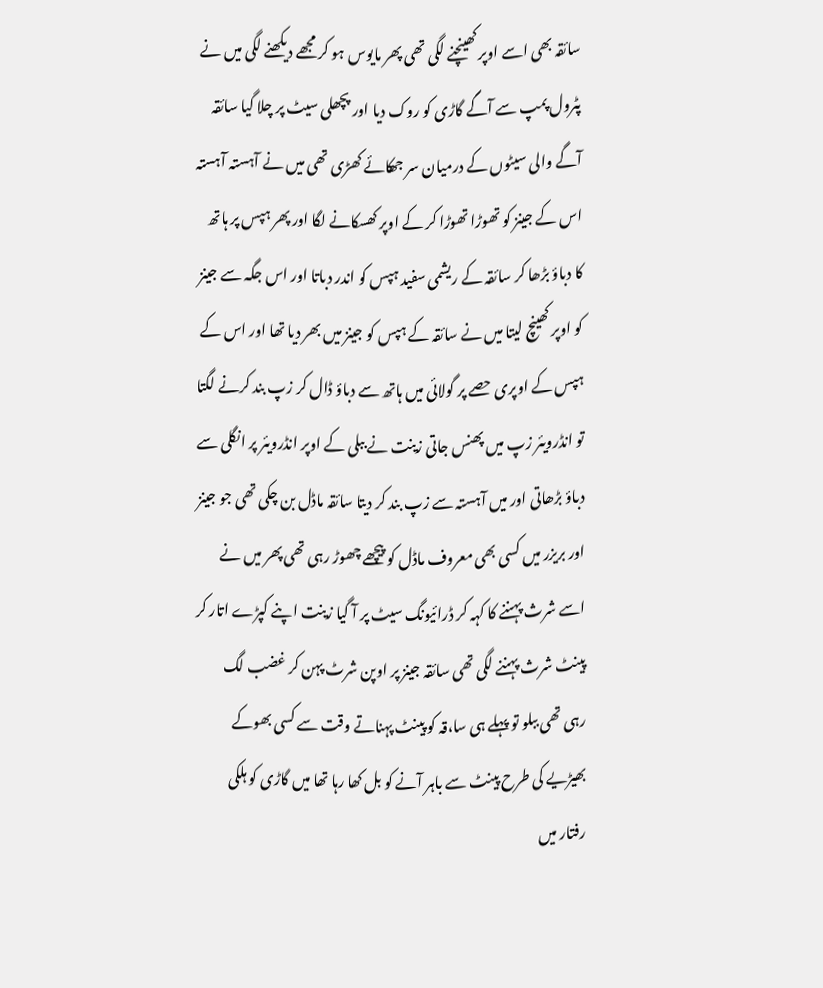سائقہ بھی اسے اوپر کھینچنے لگی تھی پھر مایوس ہو کر مجھے دیکھنے لگی میں نے پٹرول پمپ سے آگے گاڑی کو روک دیا اور پچھلی سیٹ پر چلا گیا سائقہ آگے والی سیٹوں کے درمیان سر جھکائے کھڑی تھی میں نے آہستہ آہستہ اس کے جینز کو تھوڑا تھوڑا کر کے اوپر کھسکانے لگا اور پھر ہپس پر ہاتھ کا دباؤ بڑھا کر سائقہ کے ریشمی سفید ہپس کو اندر دباتا اور اس جگہ سے جینز کو اوپر کھینچ لیتا میں نے سائقہ کے ہپس کو جینز میں بھر دیا تھا اور اس کے ہپس کے اوپری حصے پر گولائی میں ہاتھ سے دباؤ ڈال کر زپ بند کرنے لگتا تو انڈرویئر زپ میں پھنس جاتی زینت نے ببلی کے اوپر انڈرویئر پر انگلی سے دباؤ بڑھاتی اور میں آہستہ سے زپ بند کر دیتا سائقہ ماڈل بن چکی تھی جو جینز اور بریزر میں کسی بھی معروف ماڈل کو پیچھے چھوڑ رہی تھی پھر میں نے اسے شرث پہننے کا کہہ کر ڈرائیونگ سیٹ پر آ گیا زینت اپنے کپڑے اتار کر پینٹ شرث پہننے لگی تھی سائقہ جینز پر اوپن شرٹ پہن کر غضب لگ رہی تھی ببلو تو پہلے ہی سا،قہ کو پینٹ پہناتے وقت سے کسی بھوکے بھیڑیے کی طرح پینٹ سے باہر آنے کو بل کھا رہا تھا میں گاڑی کو ہلکی رفتار میں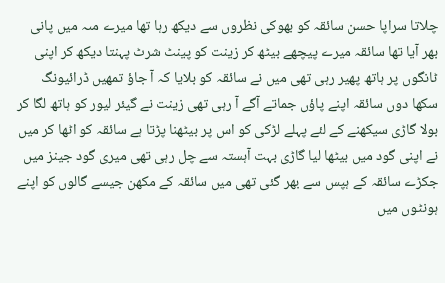چلاتا سراپا حسن سائقہ کو بھوکی نظروں سے دیکھ رہا تھا میرے مںہ میں پانی بھر آیا تھا سائقہ میرے پیچھے بیٹھ کر زینت کو پینٹ شرٹ پہنتا دیکھ کر اپنی ٹانگوں پر ہاتھ پھیر رہی تھی میں نے سائقہ کو بلایا کہ آ جاؤ تمھیں ڈرائیونگ سکھا دوں سائقہ اپنے پاؤں جماتے آگے آ رہی تھی زینت نے گیئر لیور کو ہاتھ لگا کر بولا گاڑی سیکھنے کے لئے پہلے لڑکی کو اس پر بیٹھنا پڑتا ہے سائقہ کو اٹھا کر میں نے اپنی گود میں بیٹھا لیا گاڑی بہت آہستہ سے چل رہی تھی میری گود جینز میں جکڑے سائقہ کے ہپس سے بھر گئی تھی میں سائقہ کے مکھن جیسے گالوں کو اپنے ہونٹوں میں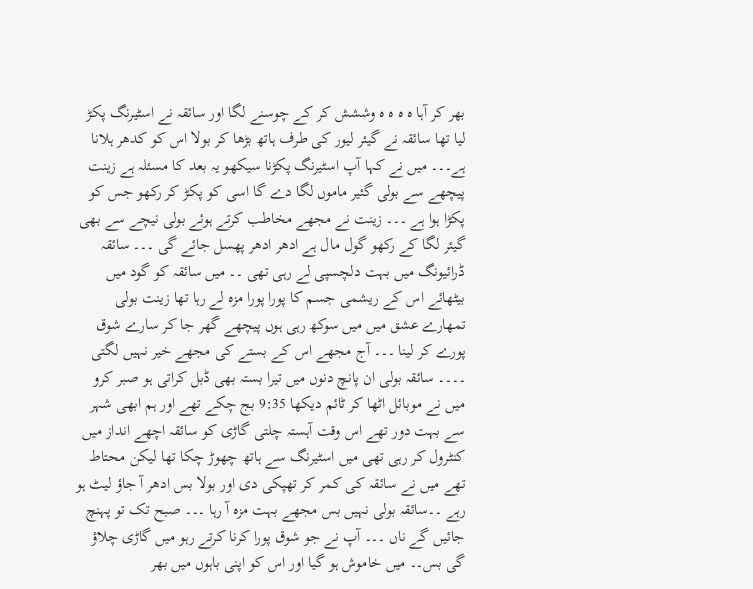بھر کر آہا ہ ہ ہ ہ وششش کر کے چوسنے لگا اور سائقہ نے اسٹیرنگ پکڑ لیا تھا سائقہ نے گیئر لیور کی طرف ہاتھ بڑھا کر بولا اس کو کدھر ہلانا ہے۔۔۔ میں نے کہا آپ اسٹیرنگ پکڑنا سیکھو یہ بعد کا مسئلہ ہے زینت پیچھے سے بولی گئیر ماموں لگا دے گا اسی کو پکڑ کر رکھو جس کو پکڑا ہوا ہے ۔۔۔ زینت نے مجھے مخاطب کرتے ہوئے بولی نیچے سے بھی گیئر لگا کے رکھو گول مال ہے ادھر ادھر پھسل جائے گی ۔۔۔ سائقہ ڈرائیونگ میں بہت دلچسپی لے رہی تھی ۔۔ میں سائقہ کو گود میں بیٹھائے اس کے ریشمی جسم کا پورا پورا مزہ لے رہا تھا زینت بولی تمھارے عشق میں میں سوکھ رہی ہوں پیچھے گھر جا کر سارے شوق پورے کر لینا ۔۔۔ آج مجھے اس کے بستے کی مجھے خیر نہیں لگتی ۔۔۔۔ سائقہ بولی ان پانچ دنوں میں تیرا بستہ بھی ڈبل کراتی ہو صبر کرو میں نے موبائل اٹھا کر ٹائم دیکھا 9:35 بج چکے تھے اور ہم ابھی شہر سے بہت دور تھے اس وقت آہستہ چلتی گاڑی کو سائقہ اچھے انداز میں کنٹرول کر رہی تھی میں اسٹیرنگ سے ہاتھ چھوڑ چکا تھا لیکن محتاط تھے میں نے سائقہ کی کمر کر تھپکی دی اور بولا بس ادھر آ جاؤ لیٹ ہو رہے ۔۔سائقہ بولی نہیں بس مجھے بہت مزہ آ رہا ۔۔۔ صبح تک تو پہنچ جائیں گے ناں ۔۔۔ آپ نے جو شوق پورا کرنا کرتے رہو میں گاڑی چلاؤ گی بس۔۔ میں خاموش ہو گیا اور اس کو اپنی باہوں میں بھر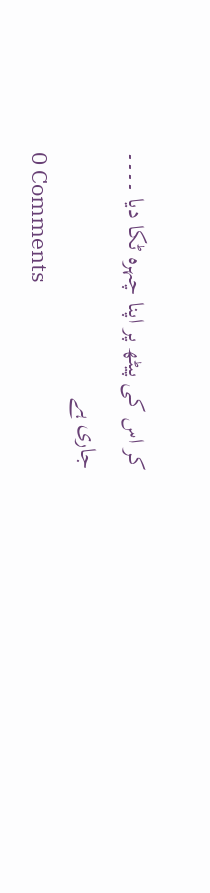کر اس کی پیٹھ پر اپنا چہرہ ٹکا دیا ۔۔۔۔
جاری ہے
0 Comments